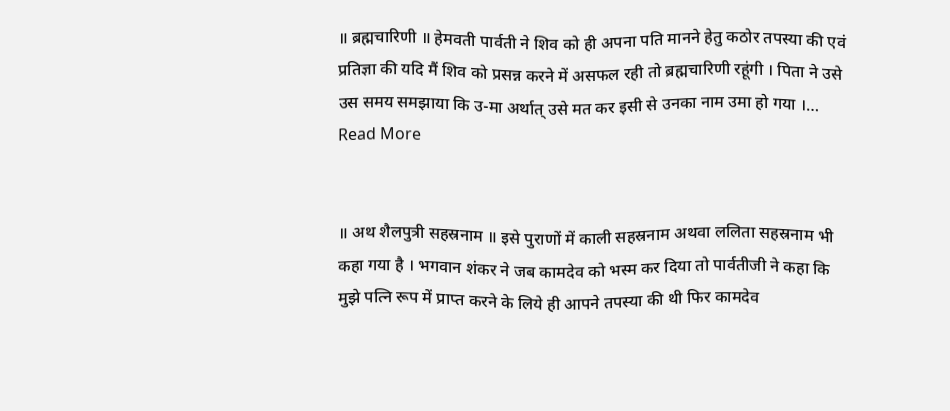॥ ब्रह्मचारिणी ॥ हेमवती पार्वती ने शिव को ही अपना पति मानने हेतु कठोर तपस्या की एवं प्रतिज्ञा की यदि मैं शिव को प्रसन्न करने में असफल रही तो ब्रह्मचारिणी रहूंगी । पिता ने उसे उस समय समझाया कि उ-मा अर्थात् उसे मत कर इसी से उनका नाम उमा हो गया ।… Read More


॥ अथ शैलपुत्री सहस्रनाम ॥ इसे पुराणों में काली सहस्रनाम अथवा ललिता सहस्रनाम भी कहा गया है । भगवान शंकर ने जब कामदेव को भस्म कर दिया तो पार्वतीजी ने कहा कि मुझे पत्नि रूप में प्राप्त करने के लिये ही आपने तपस्या की थी फिर कामदेव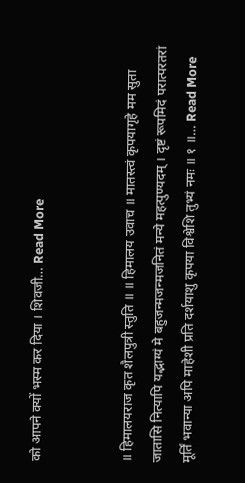को आपने क्यों भस्म कर दिया । शिवजी… Read More


॥ हिमालयराज कृत शैलपुत्री स्तुति ॥ ॥ हिमालय उवाच ॥ मातस्त्वं कृपयागृहे मम सुता जातासि नित्यापि यद्भाग्यं मे बहुजन्मजन्मजनितं मन्ये महत्पुण्यदम् । दृष्टं रूपमिदं परात्परतरां मूर्तिं भवान्या अपि माहेशी प्रति दर्शयाशु कृपया विश्वेशि तुभ्यं नमः ॥ १ ॥… Read More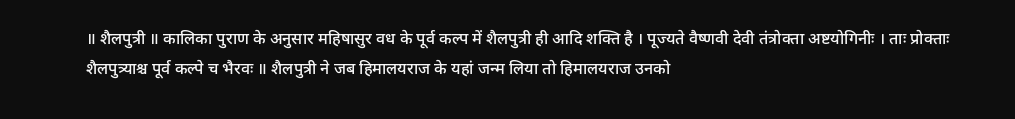॥ शैलपुत्री ॥ कालिका पुराण के अनुसार महिषासुर वध के पूर्व कल्प में शैलपुत्री ही आदि शक्ति है । पूज्यते वैष्णवी देवी तंत्रोक्ता अष्टयोगिनीः । ताः प्रोक्ताः शैलपुत्र्याश्च पूर्व कल्पे च भैरवः ॥ शैलपुत्री ने जब हिमालयराज के यहां जन्म लिया तो हिमालयराज उनको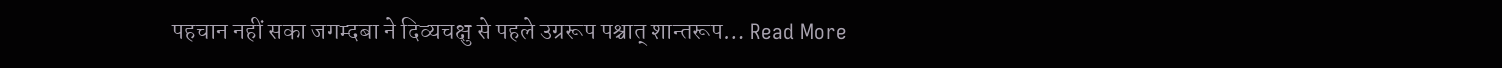पहचान नहीं सका जगम्दबा ने दिव्यचक्षु से पहले उग्ररूप पश्चात् शान्तरूप… Read More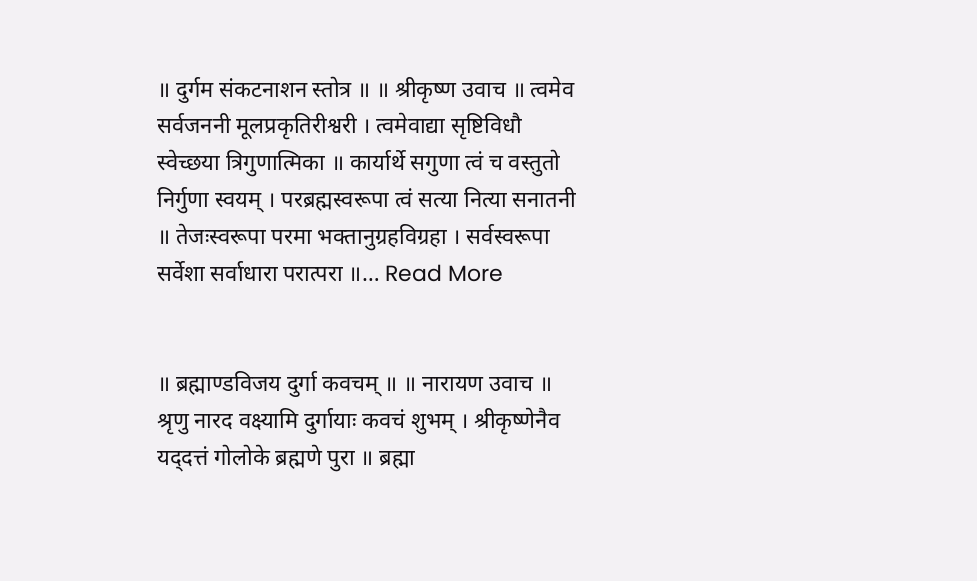॥ दुर्गम संकटनाशन स्तोत्र ॥ ॥ श्रीकृष्ण उवाच ॥ त्वमेव सर्वजननी मूलप्रकृतिरीश्वरी । त्वमेवाद्या सृष्टिविधौ स्वेच्छया त्रिगुणात्मिका ॥ कार्यार्थे सगुणा त्वं च वस्तुतो निर्गुणा स्वयम् । परब्रह्मस्वरूपा त्वं सत्या नित्या सनातनी ॥ तेजःस्वरूपा परमा भक्तानुग्रहविग्रहा । सर्वस्वरूपा सर्वेशा सर्वाधारा परात्परा ॥… Read More


॥ ब्रह्माण्डविजय दुर्गा कवचम् ॥ ॥ नारायण उवाच ॥ श्रृणु नारद वक्ष्यामि दुर्गायाः कवचं शुभम् । श्रीकृष्णेनैव यद्‍दत्तं गोलोके ब्रह्मणे पुरा ॥ ब्रह्मा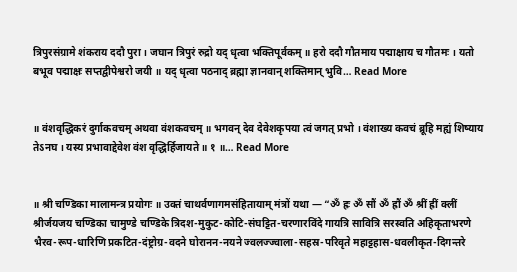त्रिपुरसंग्रामे शंकराय ददौ पुरा । जघान त्रिपुरं रुद्रो यद् धृत्वा भक्तिपूर्वकम् ॥ हरो ददौ गौतमाय पद्माक्षाय च गौतमः । यतो बभूव पद्माक्षः सप्तद्वीपेश्वरो जयी ॥ यद् धृत्वा पठनाद् ब्रह्मा ज्ञानवान् शक्तिमान् भुवि… Read More


॥ वंशवृद्धिकरं दुर्गाकवचम् अथवा वंशकवचम् ॥ भगवन् देव देवेशकृपया त्वं जगत् प्रभो । वंशाख्य कवचं ब्रूहि मह्यं शिष्याय तेऽनघ । यस्य प्रभावाद्देवेश वंश वृद्धिर्हिजायते ॥ १ ॥… Read More


॥ श्री चण्डिका मालामन्त्र प्रयोगः ॥ उक्तं चाथर्वणागमसंहितायाम् मंत्रों यथा — “ॐ ह्रः ॐ सौं ॐ ह्रौं ॐ श्रीं ह्रीं क्लीं श्रीर्जयजय चण्डिका चामुण्डे चण्डिके त्रिदश-मुकुट-कोटि-संघट्टित-चरणारविंदे गायत्रि सावित्रि सरस्वति अहिकृताभरणे भैरव-रूप-धारिणि प्रकटित-दंष्ट्रोग्र-वदने घोरानन-नयने ज्वलज्ज्वाला-सहस्र-परिवृते महाट्टहास-धवलीकृत-दिगन्तरे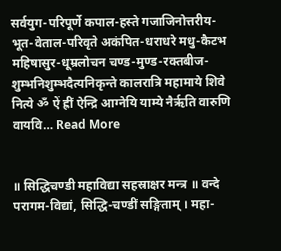सर्वयुग-परिपूर्णे कपाल-हस्ते गजाजिनोत्तरीय-भूत-वेताल-परिवृते अकंपित-धराधरे मधु-कैटभ महिषासुर-धूम्रलोचन चण्ड-मुण्ड-रक्तबीज-शुम्भनिशुम्भदैत्यनिकृन्ते कालरात्रि महामाये शिवे नित्ये ॐ ऐं ह्रीं ऐन्द्रि आग्नेयि याम्ये नैर्ऋति वारुणि वायवि… Read More


॥ सिद्धिचण्डी महाविद्या सहस्राक्षर मन्त्र ॥ वन्दे परागम-विद्यां, सिद्धि-चण्डीं सङ्गिताम् । महा-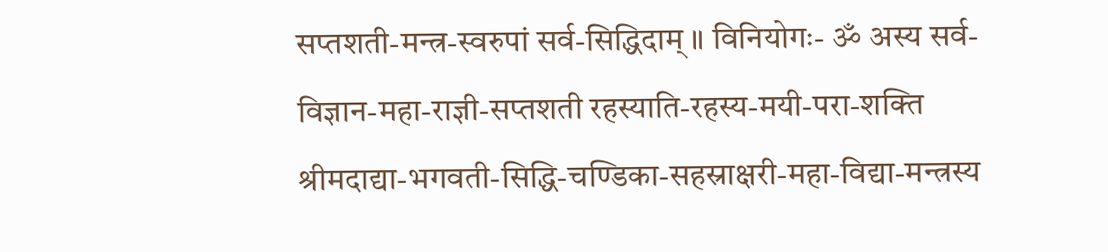सप्तशती-मन्त्र-स्वरुपां सर्व-सिद्धिदाम् ॥ विनियोगः- ॐ अस्य सर्व-विज्ञान-महा-राज्ञी-सप्तशती रहस्याति-रहस्य-मयी-परा-शक्ति श्रीमदाद्या-भगवती-सिद्धि-चण्डिका-सहस्राक्षरी-महा-विद्या-मन्त्रस्य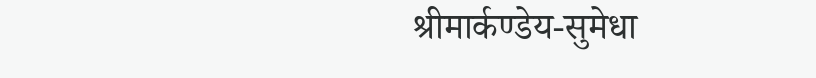श्रीमार्कण्डेय-सुमेधा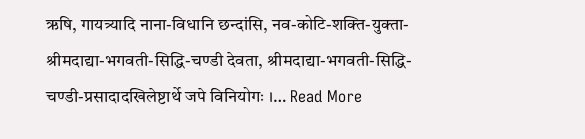ऋषि, गायत्र्यादि नाना-विधानि छन्दांसि, नव-कोटि-शक्ति-युक्ता-श्रीमदाद्या-भगवती-सिद्धि-चण्डी देवता, श्रीमदाद्या-भगवती-सिद्धि-चण्डी-प्रसादादखिलेष्टार्थे जपे विनियोगः ।… Read More